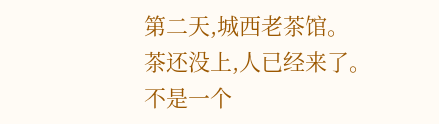第二天,城西老茶馆。
茶还没上,人已经来了。
不是一个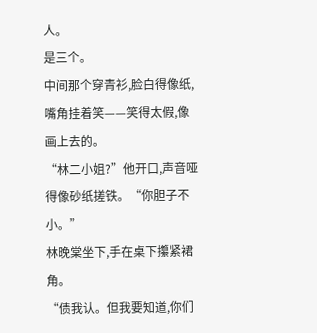人。
是三个。
中间那个穿青衫,脸白得像纸,嘴角挂着笑——笑得太假,像画上去的。
“林二小姐?”他开口,声音哑得像砂纸搓铁。“你胆子不小。”
林晚棠坐下,手在桌下攥紧裙角。
“债我认。但我要知道,你们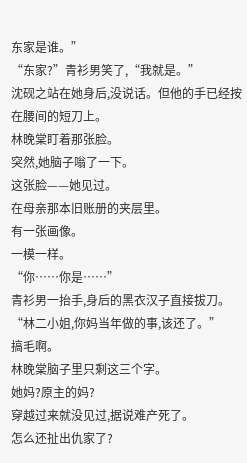东家是谁。”
“东家?”青衫男笑了,“我就是。”
沈砚之站在她身后,没说话。但他的手已经按在腰间的短刀上。
林晚棠盯着那张脸。
突然,她脑子嗡了一下。
这张脸——她见过。
在母亲那本旧账册的夹层里。
有一张画像。
一模一样。
“你……你是……”
青衫男一抬手,身后的黑衣汉子直接拔刀。
“林二小姐,你妈当年做的事,该还了。”
搞毛啊。
林晚棠脑子里只剩这三个字。
她妈?原主的妈?
穿越过来就没见过,据说难产死了。
怎么还扯出仇家了?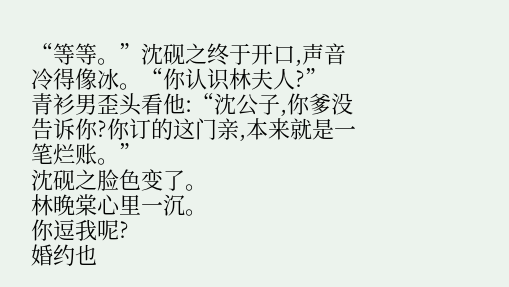“等等。”沈砚之终于开口,声音冷得像冰。“你认识林夫人?”
青衫男歪头看他:“沈公子,你爹没告诉你?你订的这门亲,本来就是一笔烂账。”
沈砚之脸色变了。
林晚棠心里一沉。
你逗我呢?
婚约也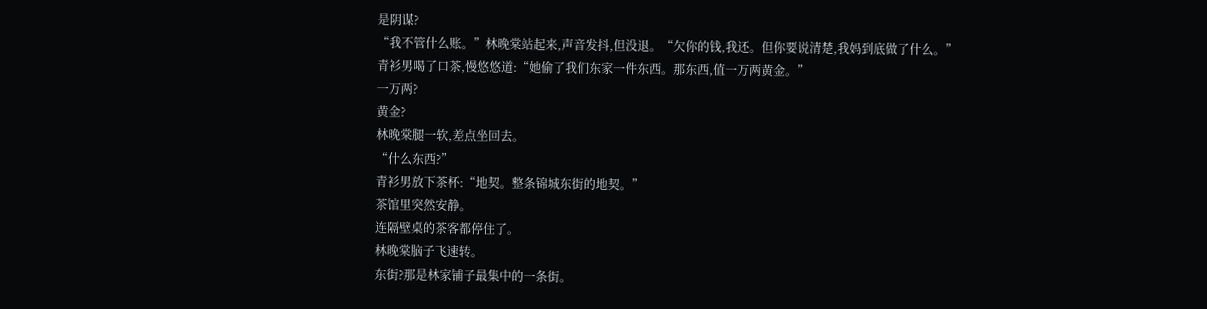是阴谋?
“我不管什么账。”林晚棠站起来,声音发抖,但没退。“欠你的钱,我还。但你要说清楚,我妈到底做了什么。”
青衫男喝了口茶,慢悠悠道:“她偷了我们东家一件东西。那东西,值一万两黄金。”
一万两?
黄金?
林晚棠腿一软,差点坐回去。
“什么东西?”
青衫男放下茶杯:“地契。整条锦城东街的地契。”
茶馆里突然安静。
连隔壁桌的茶客都停住了。
林晚棠脑子飞速转。
东街?那是林家铺子最集中的一条街。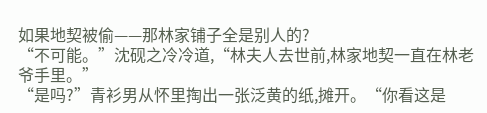如果地契被偷——那林家铺子全是别人的?
“不可能。”沈砚之冷冷道,“林夫人去世前,林家地契一直在林老爷手里。”
“是吗?”青衫男从怀里掏出一张泛黄的纸,摊开。“你看这是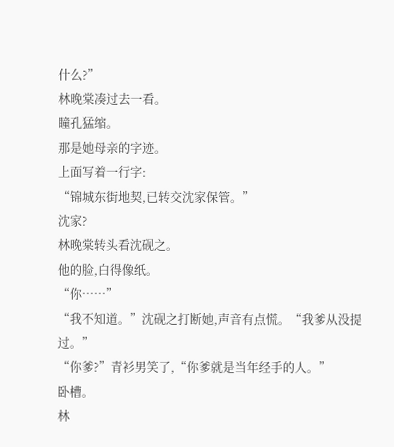什么?”
林晚棠凑过去一看。
瞳孔猛缩。
那是她母亲的字迹。
上面写着一行字:
“锦城东街地契,已转交沈家保管。”
沈家?
林晚棠转头看沈砚之。
他的脸,白得像纸。
“你……”
“我不知道。”沈砚之打断她,声音有点慌。“我爹从没提过。”
“你爹?”青衫男笑了,“你爹就是当年经手的人。”
卧槽。
林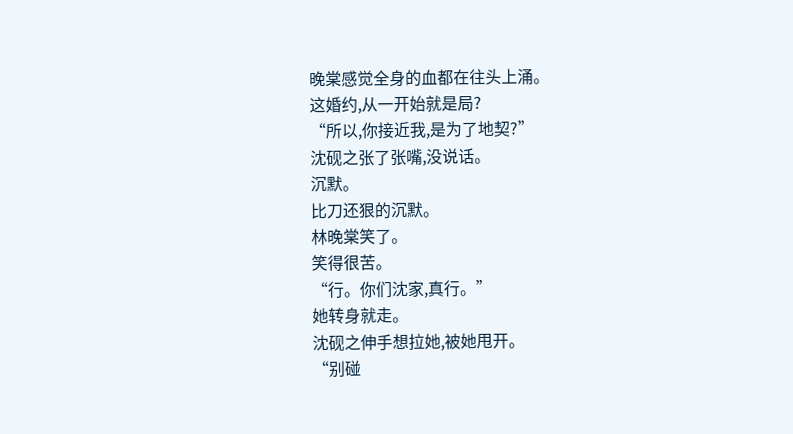晚棠感觉全身的血都在往头上涌。
这婚约,从一开始就是局?
“所以,你接近我,是为了地契?”
沈砚之张了张嘴,没说话。
沉默。
比刀还狠的沉默。
林晚棠笑了。
笑得很苦。
“行。你们沈家,真行。”
她转身就走。
沈砚之伸手想拉她,被她甩开。
“别碰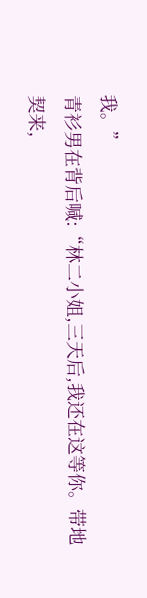我。”
青衫男在背后喊:“林二小姐,三天后,我还在这等你。带地契来,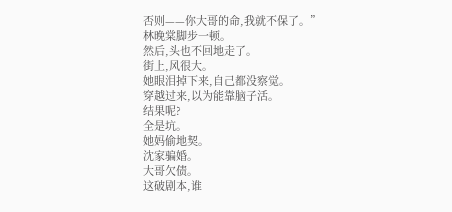否则——你大哥的命,我就不保了。”
林晚棠脚步一顿。
然后,头也不回地走了。
街上,风很大。
她眼泪掉下来,自己都没察觉。
穿越过来,以为能靠脑子活。
结果呢?
全是坑。
她妈偷地契。
沈家骗婚。
大哥欠债。
这破剧本,谁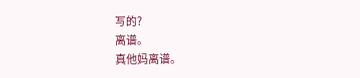写的?
离谱。
真他妈离谱。